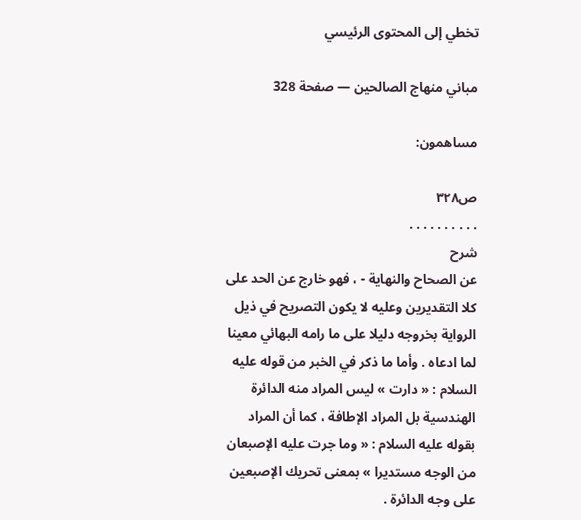تخطي إلى المحتوى الرئيسي

مباني منهاج الصالحين — صفحة 328

مساهمون:

ص٣٢٨
. . . . . . . . . .
شرح
عن الصحاح والنهاية - ، فهو خارج عن الحد على كلا التقديرين وعليه لا يكون التصريح في ذيل الرواية بخروجه دليلا على ما رامه البهائي معينا لما ادعاه . وأما ما ذكر في الخبر من قوله عليه السلام : « دارت » ليس المراد منه الدائرة الهندسية بل المراد الإطافة ، كما أن المراد بقوله عليه السلام : « وما جرت عليه الإصبعان من الوجه مستديرا » بمعنى تحريك الإصبعين على وجه الدائرة .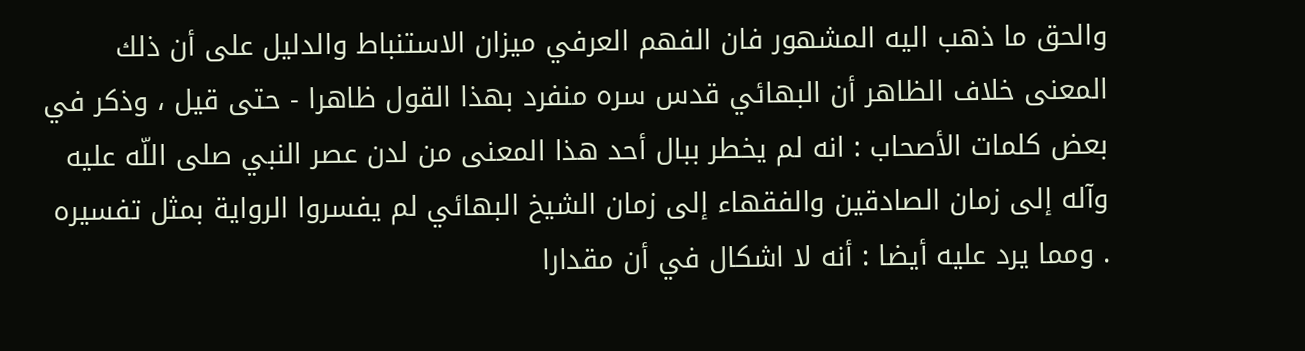والحق ما ذهب اليه المشهور فان الفهم العرفي ميزان الاستنباط والدليل على أن ذلك المعنى خلاف الظاهر أن البهائي قدس سره منفرد بهذا القول ظاهرا - حتى قيل ، وذكر في بعض كلمات الأصحاب : انه لم يخطر ببال أحد هذا المعنى من لدن عصر النبي صلى اللّه عليه وآله إلى زمان الصادقين والفقهاء إلى زمان الشيخ البهائي لم يفسروا الرواية بمثل تفسيره . ومما يرد عليه أيضا : أنه لا اشكال في أن مقدارا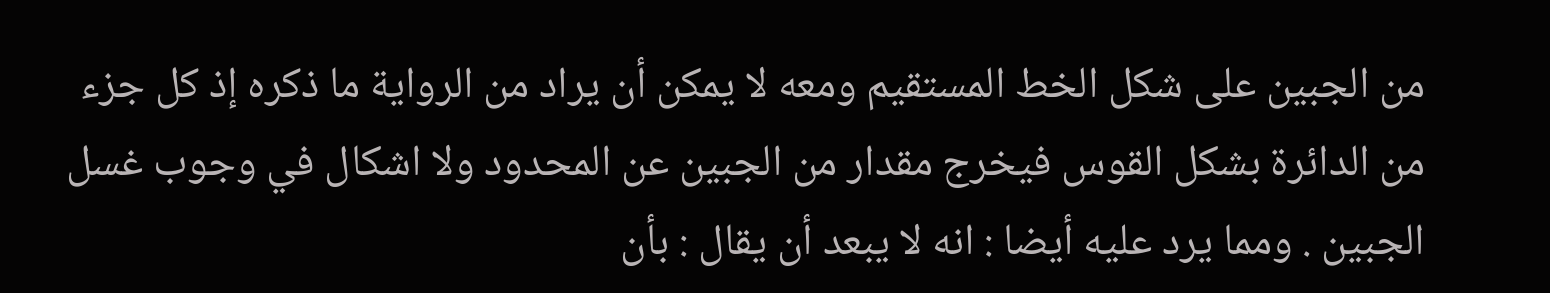من الجبين على شكل الخط المستقيم ومعه لا يمكن أن يراد من الرواية ما ذكره إذ كل جزء من الدائرة بشكل القوس فيخرج مقدار من الجبين عن المحدود ولا اشكال في وجوب غسل الجبين . ومما يرد عليه أيضا : انه لا يبعد أن يقال : بأن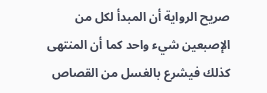صريح الرواية أن المبدأ لكل من الإصبعين شيء واحد كما أن المنتهى كذلك فيشرع بالغسل من القصاص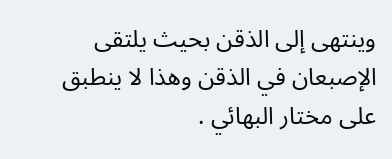وينتهى إلى الذقن بحيث يلتقى الإصبعان في الذقن وهذا لا ينطبق على مختار البهائي .